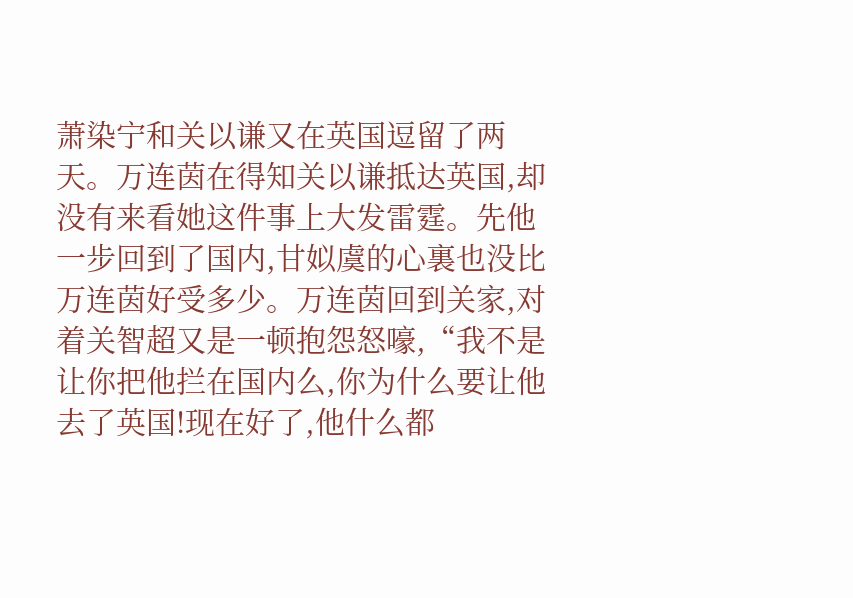萧染宁和关以谦又在英国逗留了两天。万连茵在得知关以谦抵达英国,却没有来看她这件事上大发雷霆。先他一步回到了国内,甘姒虞的心裏也没比万连茵好受多少。万连茵回到关家,对着关智超又是一顿抱怨怒嚎,“我不是让你把他拦在国内么,你为什么要让他去了英国!现在好了,他什么都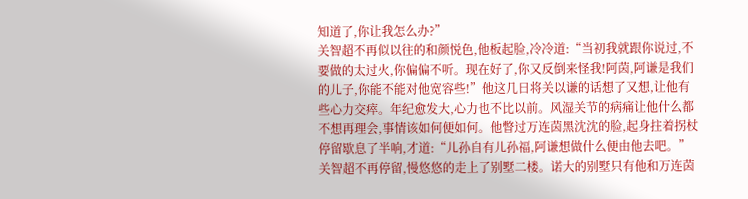知道了,你让我怎么办?”
关智超不再似以往的和颜悦色,他板起脸,冷冷道:“当初我就跟你说过,不要做的太过火,你偏偏不听。现在好了,你又反倒来怪我!阿茵,阿谦是我们的儿子,你能不能对他宽容些!”他这几日将关以谦的话想了又想,让他有些心力交瘁。年纪愈发大,心力也不比以前。风湿关节的病痛让他什么都不想再理会,事情该如何便如何。他瞥过万连茵黑沈沈的脸,起身拄着拐杖停留歇息了半响,才道:“儿孙自有儿孙福,阿谦想做什么便由他去吧。”
关智超不再停留,慢悠悠的走上了别墅二楼。诺大的别墅只有他和万连茵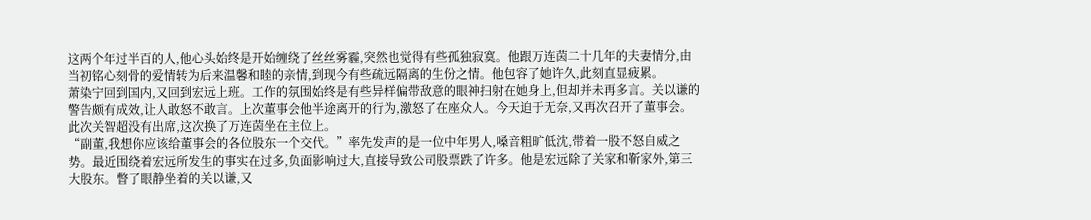这两个年过半百的人,他心头始终是开始缠绕了丝丝雾霾,突然也觉得有些孤独寂寞。他跟万连茵二十几年的夫妻情分,由当初铭心刻骨的爱情转为后来温馨和睦的亲情,到现今有些疏远隔离的生份之情。他包容了她许久,此刻直显疲累。
萧染宁回到国内,又回到宏远上班。工作的氛围始终是有些异样偏带敌意的眼神扫射在她身上,但却并未再多言。关以谦的警告颇有成效,让人敢怒不敢言。上次董事会他半途离开的行为,激怒了在座众人。今天迫于无奈,又再次召开了董事会。此次关智超没有出席,这次换了万连茵坐在主位上。
“副董,我想你应该给董事会的各位股东一个交代。”率先发声的是一位中年男人,嗓音粗旷低沈,带着一股不怒自威之势。最近围绕着宏远所发生的事实在过多,负面影响过大,直接导致公司股票跌了许多。他是宏远除了关家和靳家外,第三大股东。瞥了眼静坐着的关以谦,又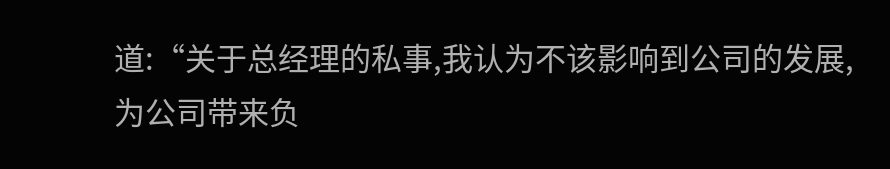道:“关于总经理的私事,我认为不该影响到公司的发展,为公司带来负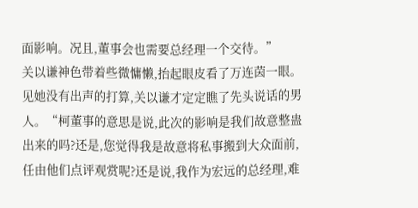面影响。况且,董事会也需要总经理一个交待。”
关以谦神色带着些微慵懒,抬起眼皮看了万连茵一眼。见她没有出声的打算,关以谦才定定瞧了先头说话的男人。“柯董事的意思是说,此次的影响是我们故意整蛊出来的吗?还是,您觉得我是故意将私事搬到大众面前,任由他们点评观赏呢?还是说,我作为宏远的总经理,难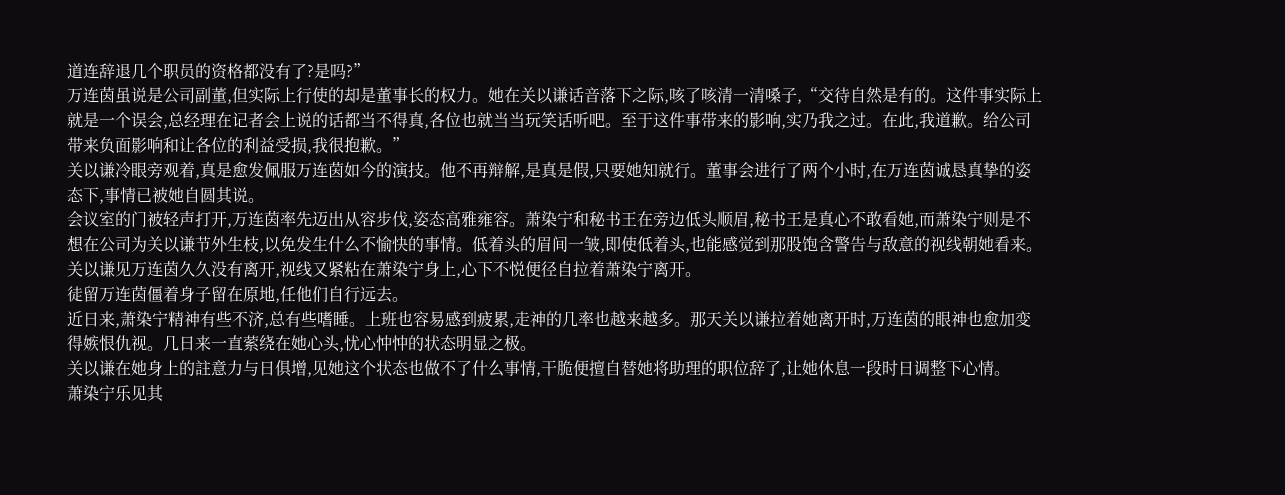道连辞退几个职员的资格都没有了?是吗?”
万连茵虽说是公司副董,但实际上行使的却是董事长的权力。她在关以谦话音落下之际,咳了咳清一清嗓子,“交待自然是有的。这件事实际上就是一个误会,总经理在记者会上说的话都当不得真,各位也就当当玩笑话听吧。至于这件事带来的影响,实乃我之过。在此,我道歉。给公司带来负面影响和让各位的利益受损,我很抱歉。”
关以谦冷眼旁观着,真是愈发佩服万连茵如今的演技。他不再辩解,是真是假,只要她知就行。董事会进行了两个小时,在万连茵诚恳真挚的姿态下,事情已被她自圆其说。
会议室的门被轻声打开,万连茵率先迈出从容步伐,姿态高雅雍容。萧染宁和秘书王在旁边低头顺眉,秘书王是真心不敢看她,而萧染宁则是不想在公司为关以谦节外生枝,以免发生什么不愉快的事情。低着头的眉间一皱,即使低着头,也能感觉到那股饱含警告与敌意的视线朝她看来。关以谦见万连茵久久没有离开,视线又紧粘在萧染宁身上,心下不悦便径自拉着萧染宁离开。
徒留万连茵僵着身子留在原地,任他们自行远去。
近日来,萧染宁精神有些不济,总有些嗜睡。上班也容易感到疲累,走神的几率也越来越多。那天关以谦拉着她离开时,万连茵的眼神也愈加变得嫉恨仇视。几日来一直萦绕在她心头,忧心忡忡的状态明显之极。
关以谦在她身上的註意力与日俱增,见她这个状态也做不了什么事情,干脆便擅自替她将助理的职位辞了,让她休息一段时日调整下心情。
萧染宁乐见其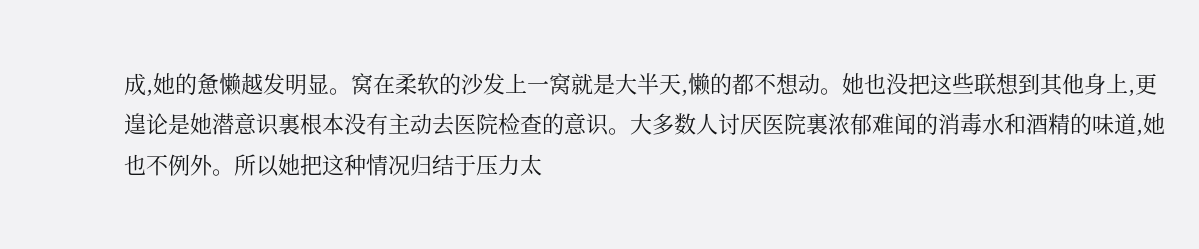成,她的惫懒越发明显。窝在柔软的沙发上一窝就是大半天,懒的都不想动。她也没把这些联想到其他身上,更遑论是她潜意识裏根本没有主动去医院检查的意识。大多数人讨厌医院裏浓郁难闻的消毒水和酒精的味道,她也不例外。所以她把这种情况归结于压力太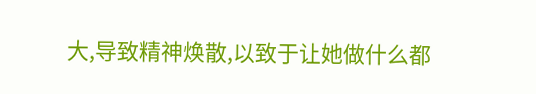大,导致精神焕散,以致于让她做什么都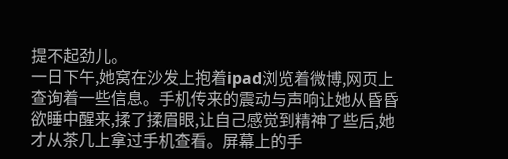提不起劲儿。
一日下午,她窝在沙发上抱着ipad浏览着微博,网页上查询着一些信息。手机传来的震动与声响让她从昏昏欲睡中醒来,揉了揉眉眼,让自己感觉到精神了些后,她才从茶几上拿过手机查看。屏幕上的手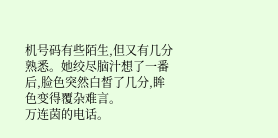机号码有些陌生,但又有几分熟悉。她绞尽脑汁想了一番后,脸色突然白皙了几分,眸色变得覆杂难言。
万连茵的电话。